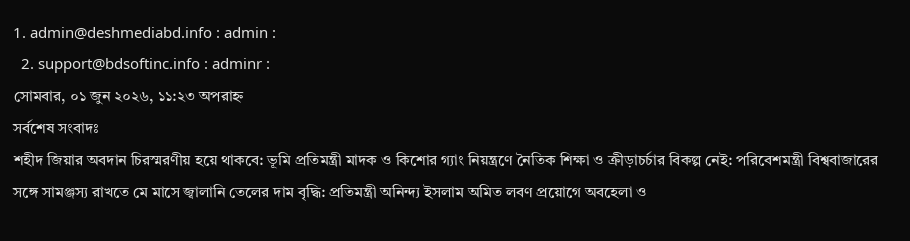1. admin@deshmediabd.info : admin :
  2. support@bdsoftinc.info : adminr :
সোমবার, ০১ জুন ২০২৬, ১১:২৩ অপরাহ্ন
সর্বশেষ সংবাদঃ
শহীদ জিয়ার অবদান চিরস্মরণীয় হয়ে থাকবে: ভূমি প্রতিমন্ত্রী মাদক ও কিশোর গ্যাং নিয়ন্ত্রণে নৈতিক শিক্ষা ও ক্রীড়াচর্চার বিকল্প নেই: পরিবেশমন্ত্রী বিশ্ববাজারের সঙ্গে সামঞ্জস্য রাখতে মে মাসে জ্বালানি তেলের দাম বৃদ্ধি: প্রতিমন্ত্রী অনিন্দ্য ইসলাম অমিত লবণ প্রয়োগে অবহেলা ও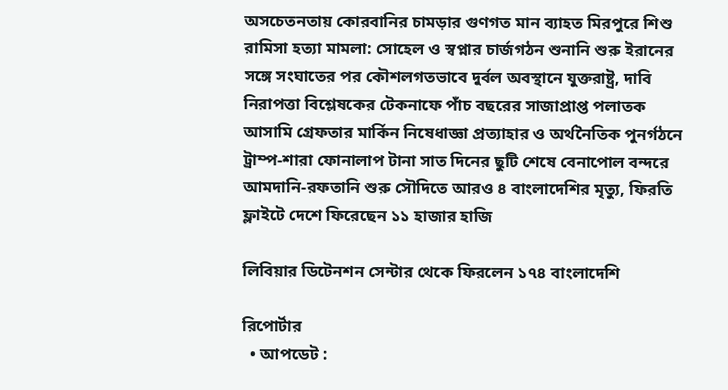অসচেতনতায় কোরবানির চামড়ার গুণগত মান ব্যাহত মিরপুরে শিশু রামিসা হত্যা মামলা: সোহেল ও স্বপ্নার চার্জগঠন শুনানি শুরু ইরানের সঙ্গে সংঘাতের পর কৌশলগতভাবে দুর্বল অবস্থানে যুক্তরাষ্ট্র, দাবি নিরাপত্তা বিশ্লেষকের টেকনাফে পাঁচ বছরের সাজাপ্রাপ্ত পলাতক আসামি গ্রেফতার মার্কিন নিষেধাজ্ঞা প্রত্যাহার ও অর্থনৈতিক পুনর্গঠনে ট্রাম্প-শারা ফোনালাপ টানা সাত দিনের ছুটি শেষে বেনাপোল বন্দরে আমদানি-রফতানি শুরু সৌদিতে আরও ৪ বাংলাদেশির মৃত্যু, ফিরতি ফ্লাইটে দেশে ফিরেছেন ১১ হাজার হাজি

লিবিয়ার ডিটেনশন সেন্টার থেকে ফিরলেন ১৭৪ বাংলাদেশি

রিপোর্টার
  • আপডেট :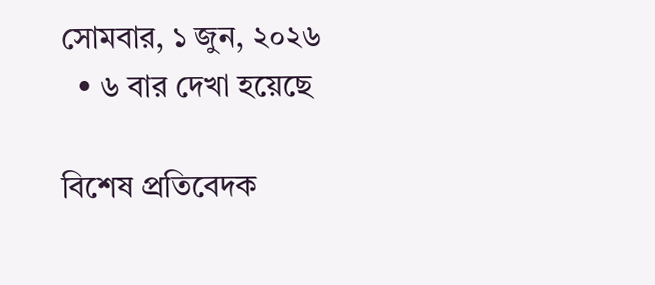সোমবার, ১ জুন, ২০২৬
  • ৬ বার দেখা হয়েছে

বিশেষ প্রতিবেদক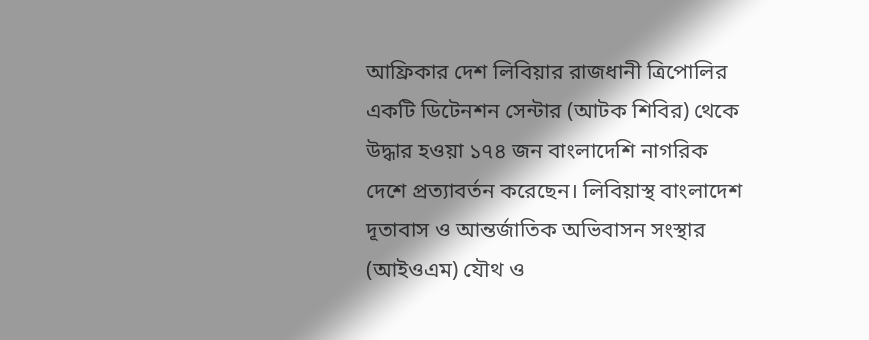আফ্রিকার দেশ লিবিয়ার রাজধানী ত্রিপোলির একটি ডিটেনশন সেন্টার (আটক শিবির) থেকে উদ্ধার হওয়া ১৭৪ জন বাংলাদেশি নাগরিক দেশে প্রত্যাবর্তন করেছেন। লিবিয়াস্থ বাংলাদেশ দূতাবাস ও আন্তর্জাতিক অভিবাসন সংস্থার (আইওএম) যৌথ ও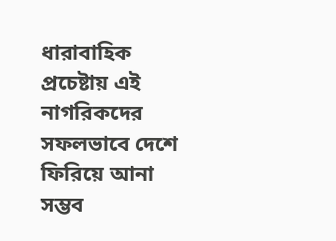ধারাবাহিক প্রচেষ্টায় এই নাগরিকদের সফলভাবে দেশে ফিরিয়ে আনা সম্ভব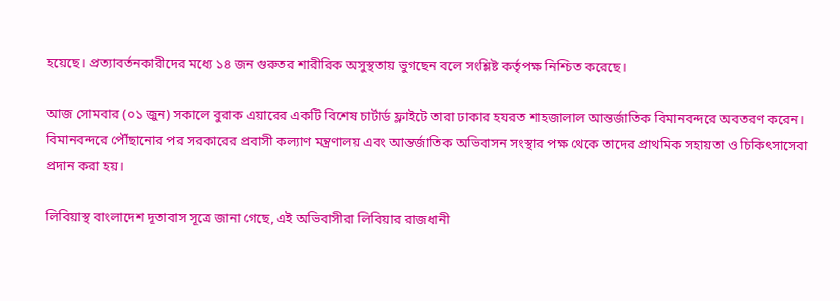হয়েছে। প্রত্যাবর্তনকারীদের মধ্যে ১৪ জন গুরুতর শারীরিক অসুস্থতায় ভুগছেন বলে সংশ্লিষ্ট কর্তৃপক্ষ নিশ্চিত করেছে।

আজ সোমবার (০১ জুন) সকালে বুরাক এয়ারের একটি বিশেষ চার্টার্ড ফ্লাইটে তারা ঢাকার হযরত শাহজালাল আন্তর্জাতিক বিমানবন্দরে অবতরণ করেন। বিমানবন্দরে পৌঁছানোর পর সরকারের প্রবাসী কল্যাণ মন্ত্রণালয় এবং আন্তর্জাতিক অভিবাসন সংস্থার পক্ষ থেকে তাদের প্রাথমিক সহায়তা ও চিকিৎসাসেবা প্রদান করা হয়।

লিবিয়াস্থ বাংলাদেশ দূতাবাস সূত্রে জানা গেছে, এই অভিবাসীরা লিবিয়ার রাজধানী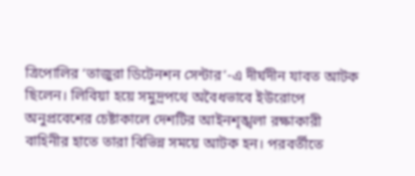ত্রিপোলির ‘তাজুরা ডিটেনশন সেন্টার’-এ দীর্ঘদীন যাবত আটক ছিলেন। লিবিয়া হয়ে সমুদ্রপথে অবৈধভাবে ইউরোপে অনুপ্রবেশের চেষ্টাকালে দেশটির আইনশৃঙ্খলা রক্ষাকারী বাহিনীর হাতে তারা বিভিন্ন সময়ে আটক হন। পরবর্তীতে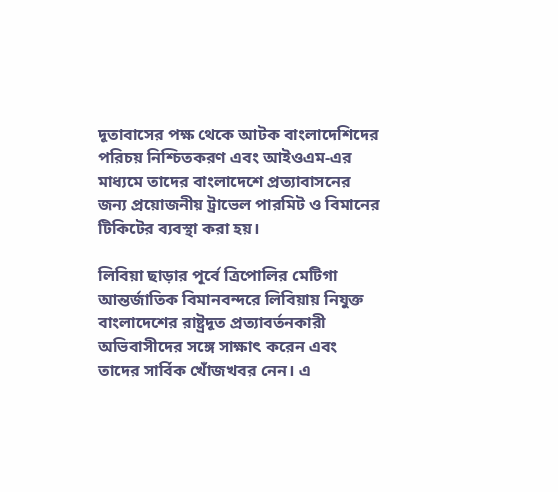দূতাবাসের পক্ষ থেকে আটক বাংলাদেশিদের পরিচয় নিশ্চিতকরণ এবং আইওএম-এর মাধ্যমে তাদের বাংলাদেশে প্রত্যাবাসনের জন্য প্রয়োজনীয় ট্রাভেল পারমিট ও বিমানের টিকিটের ব্যবস্থা করা হয়।

লিবিয়া ছাড়ার পূর্বে ত্রিপোলির মেটিগা আন্তর্জাতিক বিমানবন্দরে লিবিয়ায় নিযুক্ত বাংলাদেশের রাষ্ট্রদূত প্রত্যাবর্তনকারী অভিবাসীদের সঙ্গে সাক্ষাৎ করেন এবং তাদের সার্বিক খোঁজখবর নেন। এ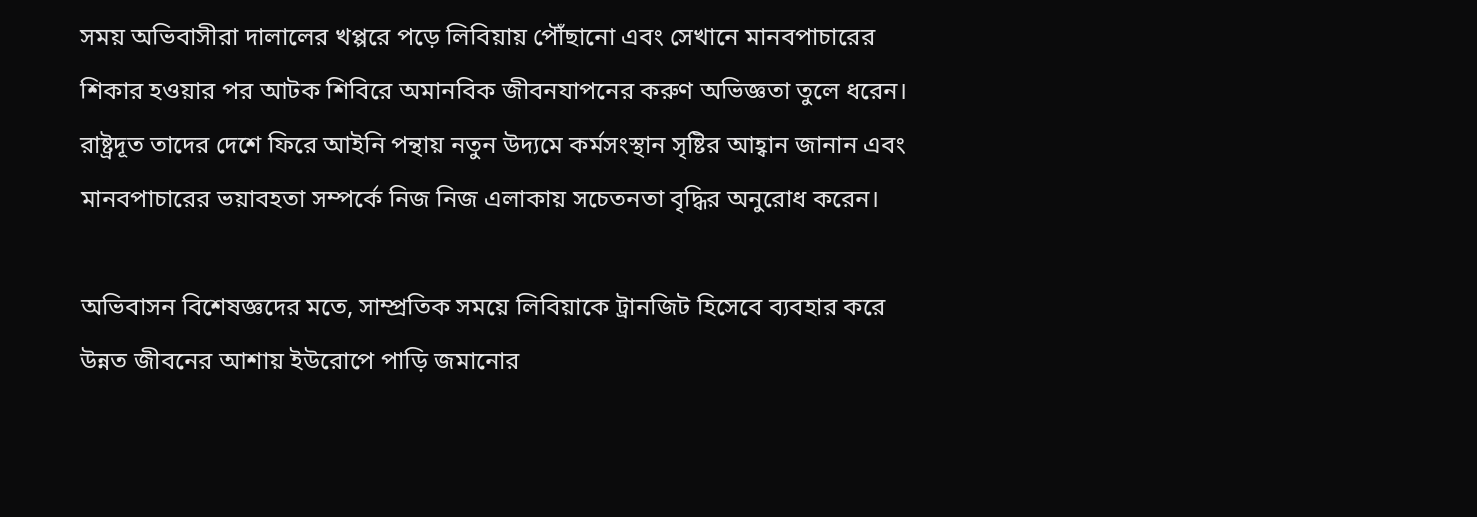সময় অভিবাসীরা দালালের খপ্পরে পড়ে লিবিয়ায় পৌঁছানো এবং সেখানে মানবপাচারের শিকার হওয়ার পর আটক শিবিরে অমানবিক জীবনযাপনের করুণ অভিজ্ঞতা তুলে ধরেন। রাষ্ট্রদূত তাদের দেশে ফিরে আইনি পন্থায় নতুন উদ্যমে কর্মসংস্থান সৃষ্টির আহ্বান জানান এবং মানবপাচারের ভয়াবহতা সম্পর্কে নিজ নিজ এলাকায় সচেতনতা বৃদ্ধির অনুরোধ করেন।

অভিবাসন বিশেষজ্ঞদের মতে, সাম্প্রতিক সময়ে লিবিয়াকে ট্রানজিট হিসেবে ব্যবহার করে উন্নত জীবনের আশায় ইউরোপে পাড়ি জমানোর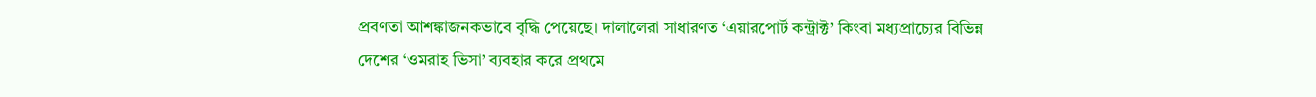প্রবণতা আশঙ্কাজনকভাবে বৃদ্ধি পেয়েছে। দালালেরা সাধারণত ‘এয়ারপোর্ট কন্ট্রাক্ট’ কিংবা মধ্যপ্রাচ্যের বিভিন্ন দেশের ‘ওমরাহ ভিসা’ ব্যবহার করে প্রথমে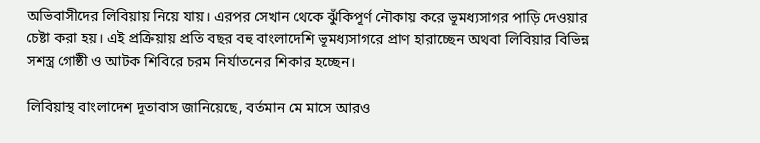অভিবাসীদের লিবিয়ায় নিয়ে যায়। এরপর সেখান থেকে ঝুঁকিপূর্ণ নৌকায় করে ভূমধ্যসাগর পাড়ি দেওয়ার চেষ্টা করা হয়। এই প্রক্রিয়ায় প্রতি বছর বহু বাংলাদেশি ভূমধ্যসাগরে প্রাণ হারাচ্ছেন অথবা লিবিয়ার বিভিন্ন সশস্ত্র গোষ্ঠী ও আটক শিবিরে চরম নির্যাতনের শিকার হচ্ছেন।

লিবিয়াস্থ বাংলাদেশ দূতাবাস জানিয়েছে, বর্তমান মে মাসে আরও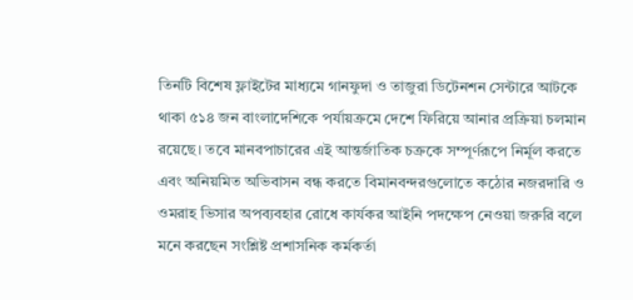তিনটি বিশেষ ফ্লাইটের মাধ্যমে গানফুদা ও তাজুরা ডিটেনশন সেন্টারে আটকে থাকা ৫১৪ জন বাংলাদেশিকে পর্যায়ক্রমে দেশে ফিরিয়ে আনার প্রক্রিয়া চলমান রয়েছে। তবে মানবপাচারের এই আন্তর্জাতিক চক্রকে সম্পূর্ণরূপে নির্মূল করতে এবং অনিয়মিত অভিবাসন বন্ধ করতে বিমানবন্দরগুলোতে কঠোর নজরদারি ও ওমরাহ ভিসার অপব্যবহার রোধে কার্যকর আইনি পদক্ষেপ নেওয়া জরুরি বলে মনে করছেন সংশ্লিষ্ট প্রশাসনিক কর্মকর্তা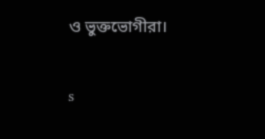ও ভুক্তভোগীরা।

s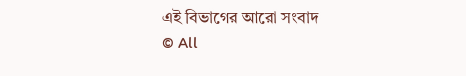এই বিভাগের আরো সংবাদ
© All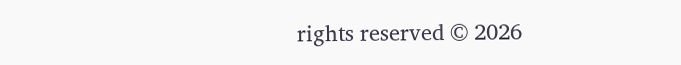rights reserved © 2026